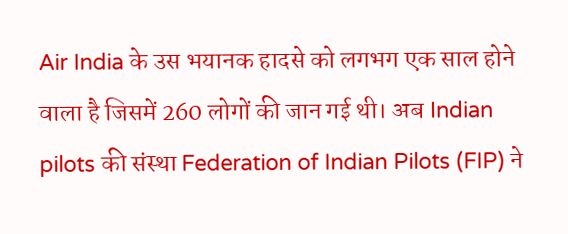Air India के उस भयानक हादसे को लगभग एक साल होने वाला है जिसमें 260 लोगों की जान गई थी। अब Indian pilots की संस्था Federation of Indian Pilots (FIP) ने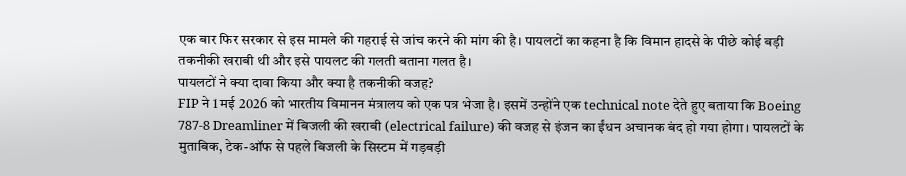एक बार फिर सरकार से इस मामले की गहराई से जांच करने की मांग की है। पायलटों का कहना है कि विमान हादसे के पीछे कोई बड़ी तकनीकी खराबी थी और इसे पायलट की गलती बताना गलत है।
पायलटों ने क्या दावा किया और क्या है तकनीकी वजह?
FIP ने 1 मई 2026 को भारतीय विमानन मंत्रालय को एक पत्र भेजा है। इसमें उन्होंने एक technical note देते हुए बताया कि Boeing 787-8 Dreamliner में बिजली की खराबी (electrical failure) की वजह से इंजन का ईंधन अचानक बंद हो गया होगा। पायलटों के मुताबिक, टेक-ऑफ से पहले बिजली के सिस्टम में गड़बड़ी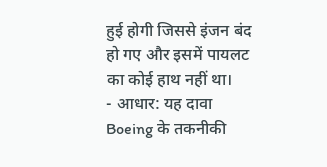हुई होगी जिससे इंजन बंद हो गए और इसमें पायलट का कोई हाथ नहीं था।
- आधार: यह दावा Boeing के तकनीकी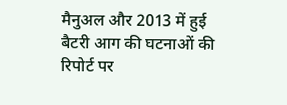मैनुअल और 2013 में हुई बैटरी आग की घटनाओं की रिपोर्ट पर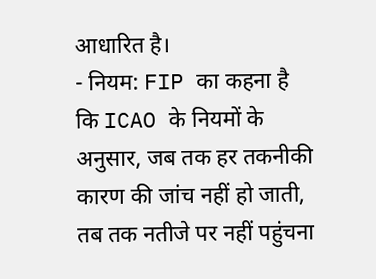आधारित है।
- नियम: FIP का कहना है कि ICAO के नियमों के अनुसार, जब तक हर तकनीकी कारण की जांच नहीं हो जाती, तब तक नतीजे पर नहीं पहुंचना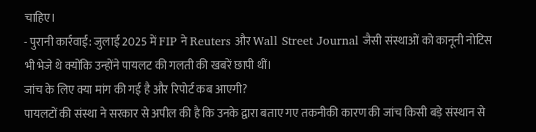चाहिए।
- पुरानी कार्रवाई: जुलाई 2025 में FIP ने Reuters और Wall Street Journal जैसी संस्थाओं को कानूनी नोटिस भी भेजे थे क्योंकि उन्होंने पायलट की गलती की खबरें छापी थीं।
जांच के लिए क्या मांग की गई है और रिपोर्ट कब आएगी?
पायलटों की संस्था ने सरकार से अपील की है कि उनके द्वारा बताए गए तकनीकी कारण की जांच किसी बड़े संस्थान से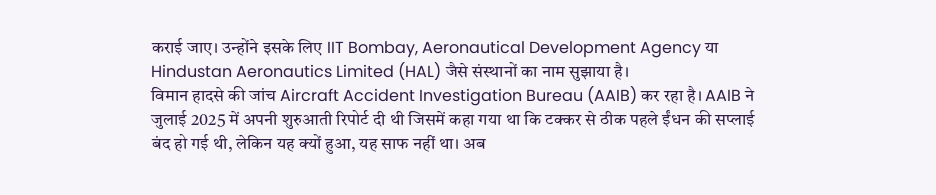कराई जाए। उन्होंने इसके लिए IIT Bombay, Aeronautical Development Agency या Hindustan Aeronautics Limited (HAL) जैसे संस्थानों का नाम सुझाया है।
विमान हादसे की जांच Aircraft Accident Investigation Bureau (AAIB) कर रहा है। AAIB ने जुलाई 2025 में अपनी शुरुआती रिपोर्ट दी थी जिसमें कहा गया था कि टक्कर से ठीक पहले ईंधन की सप्लाई बंद हो गई थी, लेकिन यह क्यों हुआ, यह साफ नहीं था। अब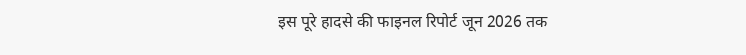इस पूरे हादसे की फाइनल रिपोर्ट जून 2026 तक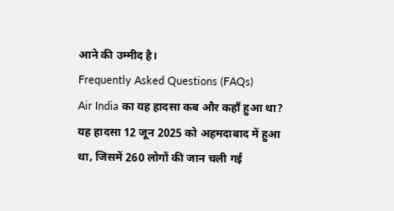आने की उम्मीद है।
Frequently Asked Questions (FAQs)
Air India का यह हादसा कब और कहाँ हुआ था?
यह हादसा 12 जून 2025 को अहमदाबाद में हुआ था, जिसमें 260 लोगों की जान चली गई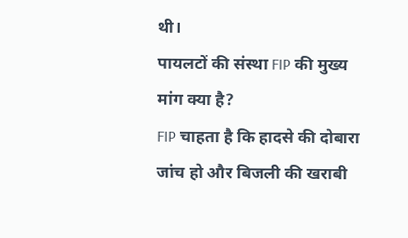थी।
पायलटों की संस्था FIP की मुख्य मांग क्या है?
FIP चाहता है कि हादसे की दोबारा जांच हो और बिजली की खराबी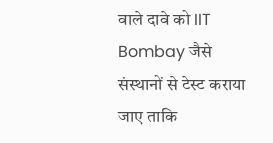वाले दावे को IIT Bombay जैसे संस्थानों से टेस्ट कराया जाए ताकि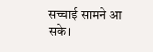सच्चाई सामने आ सके।